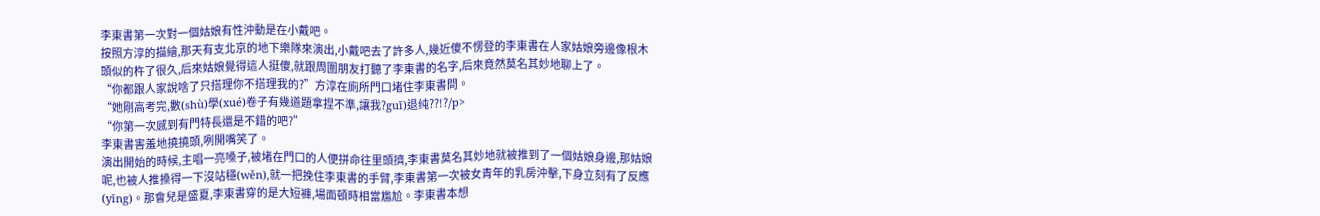李東書第一次對一個姑娘有性沖動是在小戴吧。
按照方淳的描繪,那天有支北京的地下樂隊來演出,小戴吧去了許多人,幾近傻不愣登的李東書在人家姑娘旁邊像根木頭似的杵了很久,后來姑娘覺得這人挺傻,就跟周圍朋友打聽了李東書的名字,后來竟然莫名其妙地聊上了。
“你都跟人家說啥了只搭理你不搭理我的?”方淳在廁所門口堵住李東書問。
“她剛高考完,數(shù)學(xué)卷子有幾道題拿捏不準,讓我?guī)退纯??!?/p>
“你第一次感到有門特長還是不錯的吧?”
李東書害羞地撓撓頭,咧開嘴笑了。
演出開始的時候,主唱一亮嗓子,被堵在門口的人便拼命往里頭擠,李東書莫名其妙地就被推到了一個姑娘身邊,那姑娘呢,也被人推搡得一下沒站穩(wěn),就一把挽住李東書的手臂,李東書第一次被女青年的乳房沖擊,下身立刻有了反應(yīng)。那會兒是盛夏,李東書穿的是大短褲,場面頓時相當尷尬。李東書本想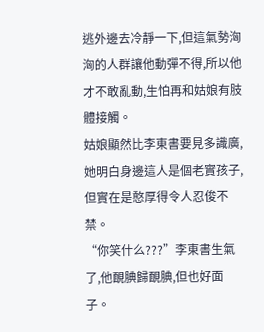逃外邊去冷靜一下,但這氣勢洶洶的人群讓他動彈不得,所以他才不敢亂動,生怕再和姑娘有肢體接觸。
姑娘顯然比李東書要見多識廣,她明白身邊這人是個老實孩子,但實在是憨厚得令人忍俊不禁。
“你笑什么???”李東書生氣了,他靦腆歸靦腆,但也好面子。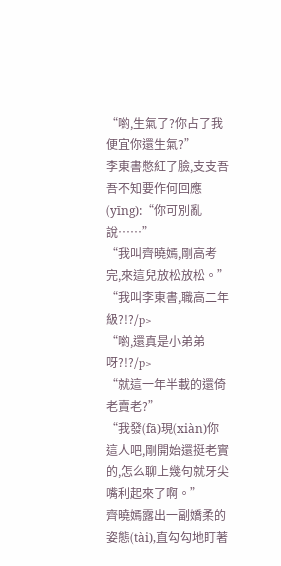“喲,生氣了?你占了我便宜你還生氣?”
李東書憋紅了臉,支支吾吾不知要作何回應(yīng):“你可別亂說……”
“我叫齊曉嫣,剛高考完,來這兒放松放松。”
“我叫李東書,職高二年級?!?/p>
“喲,還真是小弟弟呀?!?/p>
“就這一年半載的還倚老賣老?”
“我發(fā)現(xiàn)你這人吧,剛開始還挺老實的,怎么聊上幾句就牙尖嘴利起來了啊。”
齊曉嫣露出一副嬌柔的姿態(tài),直勾勾地盯著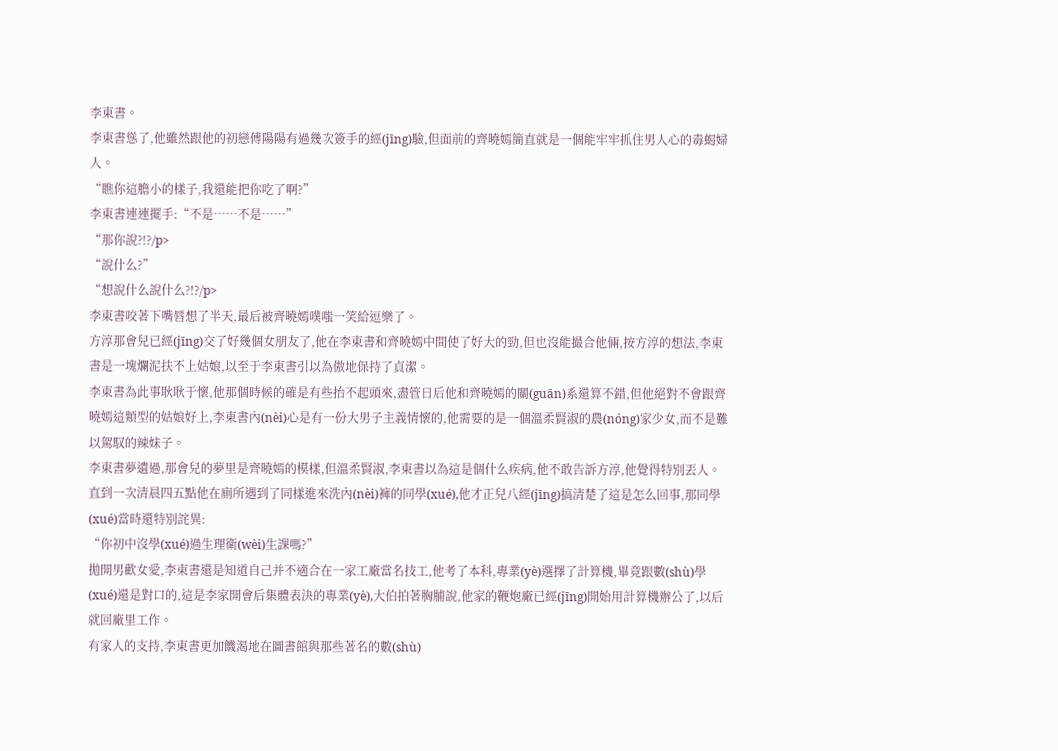李東書。
李東書慫了,他雖然跟他的初戀傅陽陽有過幾次簽手的經(jīng)驗,但面前的齊曉嫣簡直就是一個能牢牢抓住男人心的毒蝎婦人。
“瞧你這膽小的樣子,我還能把你吃了啊?”
李東書連連擺手:“不是……不是……”
“那你說?!?/p>
“說什么?”
“想說什么說什么?!?/p>
李東書咬著下嘴唇想了半天,最后被齊曉嫣噗嗤一笑給逗樂了。
方淳那會兒已經(jīng)交了好幾個女朋友了,他在李東書和齊曉嫣中間使了好大的勁,但也沒能撮合他倆,按方淳的想法,李東書是一塊爛泥扶不上姑娘,以至于李東書引以為傲地保持了貞潔。
李東書為此事耿耿于懷,他那個時候的確是有些抬不起頭來,盡管日后他和齊曉嫣的關(guān)系還算不錯,但他絕對不會跟齊曉嫣這類型的姑娘好上,李東書內(nèi)心是有一份大男子主義情懷的,他需要的是一個溫柔賢淑的農(nóng)家少女,而不是難以駕馭的辣妹子。
李東書夢遺過,那會兒的夢里是齊曉嫣的模樣,但溫柔賢淑,李東書以為這是個什么疾病,他不敢告訴方淳,他覺得特別丟人。直到一次清晨四五點他在廁所遇到了同樣進來洗內(nèi)褲的同學(xué),他才正兒八經(jīng)搞清楚了這是怎么回事,那同學(xué)當時還特別詫異:
“你初中沒學(xué)過生理衛(wèi)生課嗎?”
拋開男歡女愛,李東書還是知道自己并不適合在一家工廠當名技工,他考了本科,專業(yè)選擇了計算機,畢竟跟數(shù)學(xué)還是對口的,這是李家開會后集體表決的專業(yè),大伯拍著胸脯說,他家的鞭炮廠已經(jīng)開始用計算機辦公了,以后就回廠里工作。
有家人的支持,李東書更加饑渴地在圖書館與那些著名的數(shù)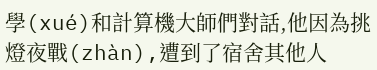學(xué)和計算機大師們對話,他因為挑燈夜戰(zhàn),遭到了宿舍其他人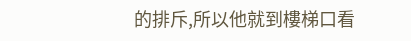的排斥,所以他就到樓梯口看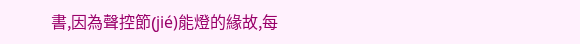書,因為聲控節(jié)能燈的緣故,每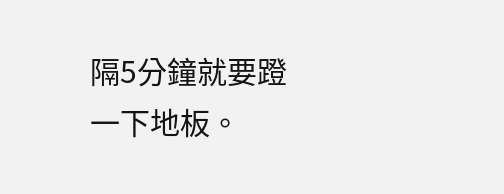隔5分鐘就要蹬一下地板。